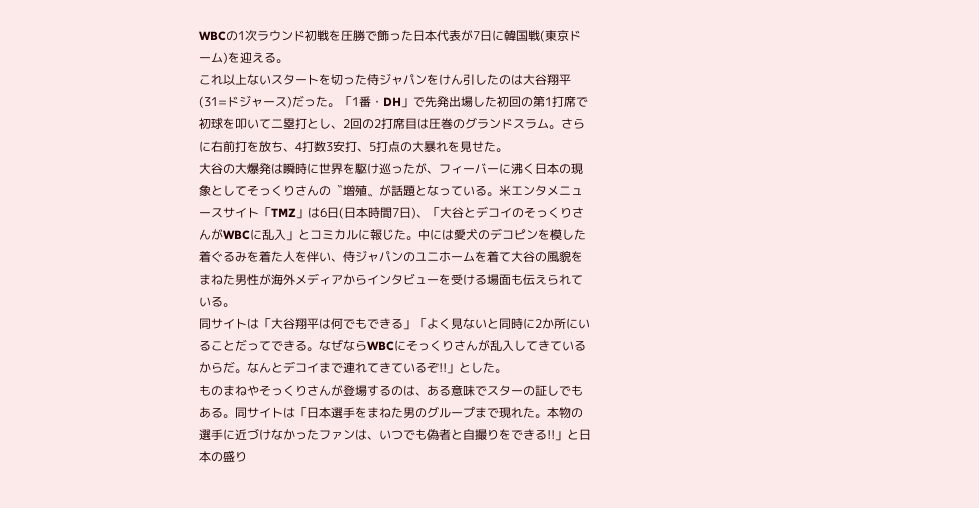WBCの1次ラウンド初戦を圧勝で飾った日本代表が7日に韓国戦(東京ドーム)を迎える。
これ以上ないスタートを切った侍ジャパンをけん引したのは大谷翔平(31=ドジャース)だった。「1番・DH」で先発出場した初回の第1打席で初球を叩いて二塁打とし、2回の2打席目は圧巻のグランドスラム。さらに右前打を放ち、4打数3安打、5打点の大暴れを見せた。
大谷の大爆発は瞬時に世界を駆け巡ったが、フィーバーに沸く日本の現象としてそっくりさんの〝増殖〟が話題となっている。米エンタメニュースサイト「TMZ」は6日(日本時間7日)、「大谷とデコイのそっくりさんがWBCに乱入」とコミカルに報じた。中には愛犬のデコピンを模した着ぐるみを着た人を伴い、侍ジャパンのユニホームを着て大谷の風貌をまねた男性が海外メディアからインタビューを受ける場面も伝えられている。
同サイトは「大谷翔平は何でもできる」「よく見ないと同時に2か所にいることだってできる。なぜならWBCにそっくりさんが乱入してきているからだ。なんとデコイまで連れてきているぞ!!」とした。
ものまねやそっくりさんが登場するのは、ある意味でスターの証しでもある。同サイトは「日本選手をまねた男のグループまで現れた。本物の選手に近づけなかったファンは、いつでも偽者と自撮りをできる!!」と日本の盛り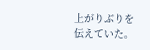上がりぶりを伝えていた。